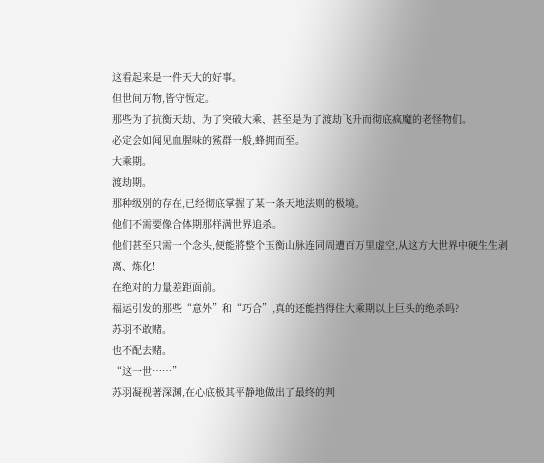这看起来是一件天大的好事。
但世间万物,皆守恆定。
那些为了抗衡天劫、为了突破大乘、甚至是为了渡劫飞升而彻底疯魔的老怪物们。
必定会如闻见血腥味的鯊群一般,蜂拥而至。
大乘期。
渡劫期。
那种级別的存在,已经彻底掌握了某一条天地法则的极境。
他们不需要像合体期那样满世界追杀。
他们甚至只需一个念头,便能將整个玉衡山脉连同周遭百万里虚空,从这方大世界中硬生生剥离、炼化!
在绝对的力量差距面前。
福运引发的那些“意外”和“巧合”,真的还能挡得住大乘期以上巨头的绝杀吗?
苏羽不敢赌。
也不配去赌。
“这一世……”
苏羽凝视著深渊,在心底极其平静地做出了最终的判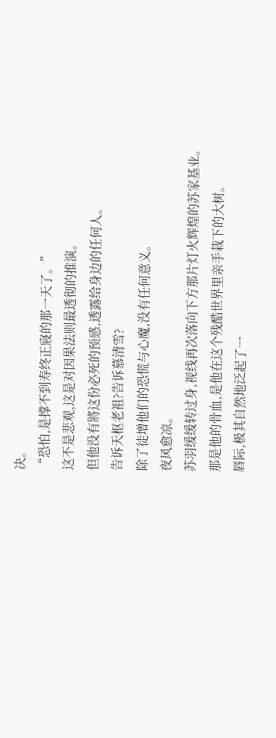决。
“恐怕,是撑不到寿终正寢的那一天了。”
这不是悲观,这是对因果法则最透彻的推演。
但他没有將这份必死的预感,透露给身边的任何人。
告诉天枢老祖?告诉慕清雪?
除了徒增他们的恐慌与心魔,没有任何意义。
夜风愈凉。
苏羽缓缓转过身,视线再次落向下方那片灯火辉煌的苏家基业。
那是他的骨血,是他在这个残酷世界里亲手栽下的大树。
唇际,极其自然地泛起了一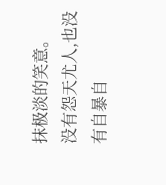抹极淡的笑意。
没有怨天尤人,也没有自暴自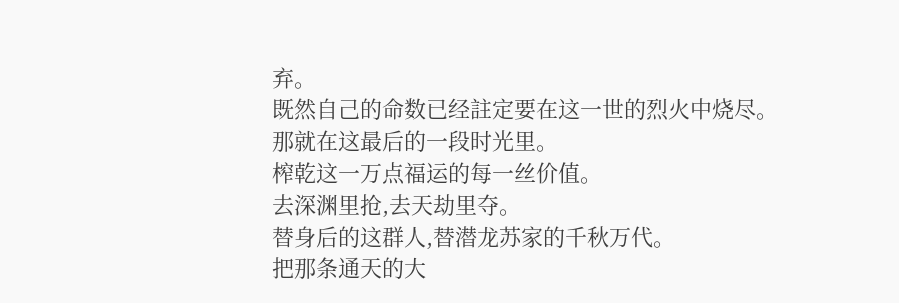弃。
既然自己的命数已经註定要在这一世的烈火中烧尽。
那就在这最后的一段时光里。
榨乾这一万点福运的每一丝价值。
去深渊里抢,去天劫里夺。
替身后的这群人,替潜龙苏家的千秋万代。
把那条通天的大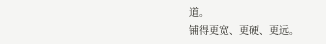道。
铺得更宽、更硬、更远。